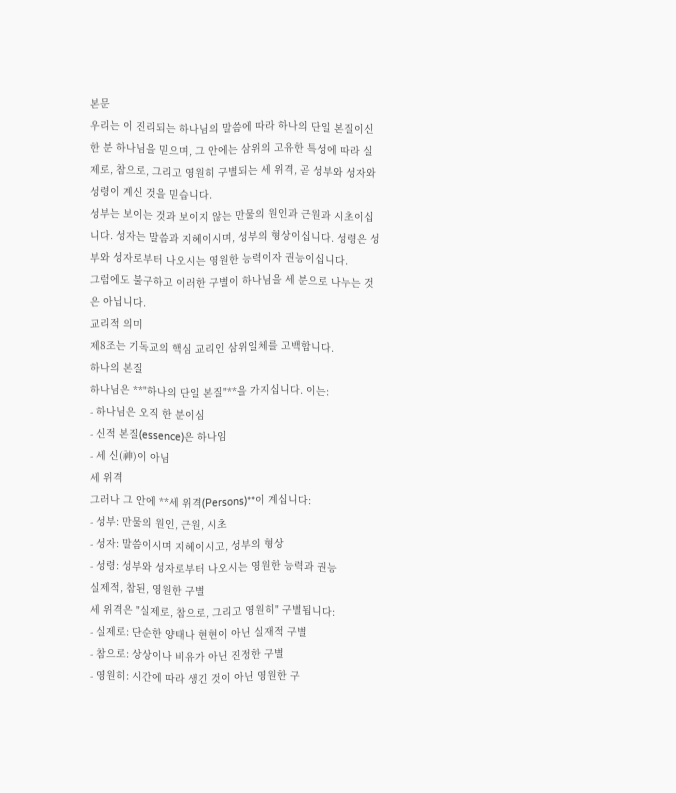본문
우리는 이 진리되는 하나님의 말씀에 따라 하나의 단일 본질이신 한 분 하나님을 믿으며, 그 안에는 삼위의 고유한 특성에 따라 실제로, 참으로, 그리고 영원히 구별되는 세 위격, 곧 성부와 성자와 성령이 계신 것을 믿습니다.
성부는 보이는 것과 보이지 않는 만물의 원인과 근원과 시초이십니다. 성자는 말씀과 지혜이시며, 성부의 형상이십니다. 성령은 성부와 성자로부터 나오시는 영원한 능력이자 권능이십니다.
그럼에도 불구하고 이러한 구별이 하나님을 세 분으로 나누는 것은 아닙니다.
교리적 의미
제8조는 기독교의 핵심 교리인 삼위일체를 고백합니다.
하나의 본질
하나님은 **"하나의 단일 본질"**을 가지십니다. 이는:
- 하나님은 오직 한 분이심
- 신적 본질(essence)은 하나임
- 세 신(神)이 아님
세 위격
그러나 그 안에 **세 위격(Persons)**이 계십니다:
- 성부: 만물의 원인, 근원, 시초
- 성자: 말씀이시며 지혜이시고, 성부의 형상
- 성령: 성부와 성자로부터 나오시는 영원한 능력과 권능
실제적, 참된, 영원한 구별
세 위격은 "실제로, 참으로, 그리고 영원히" 구별됩니다:
- 실제로: 단순한 양태나 현현이 아닌 실재적 구별
- 참으로: 상상이나 비유가 아닌 진정한 구별
- 영원히: 시간에 따라 생긴 것이 아닌 영원한 구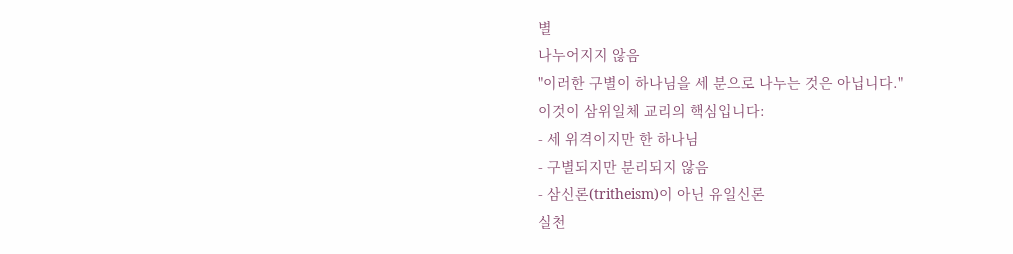별
나누어지지 않음
"이러한 구별이 하나님을 세 분으로 나누는 것은 아닙니다."
이것이 삼위일체 교리의 핵심입니다:
- 세 위격이지만 한 하나님
- 구별되지만 분리되지 않음
- 삼신론(tritheism)이 아닌 유일신론
실천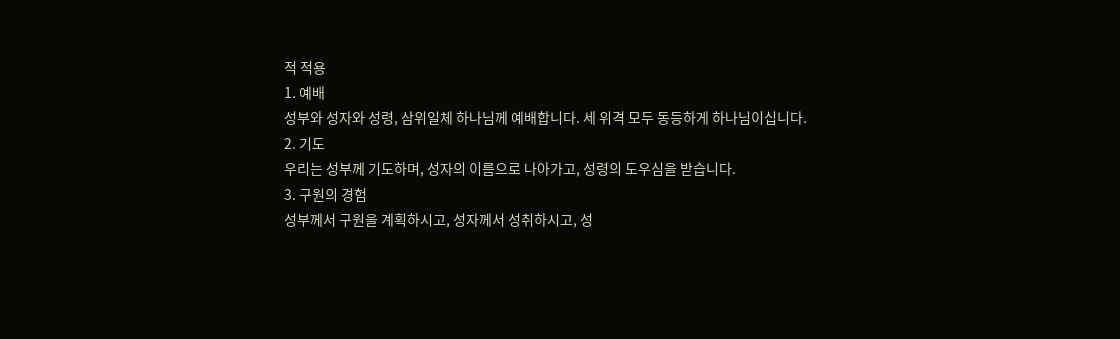적 적용
1. 예배
성부와 성자와 성령, 삼위일체 하나님께 예배합니다. 세 위격 모두 동등하게 하나님이십니다.
2. 기도
우리는 성부께 기도하며, 성자의 이름으로 나아가고, 성령의 도우심을 받습니다.
3. 구원의 경험
성부께서 구원을 계획하시고, 성자께서 성취하시고, 성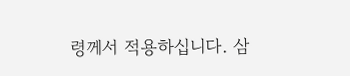령께서 적용하십니다. 삼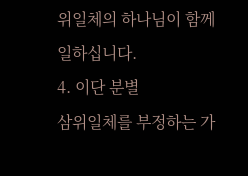위일체의 하나님이 함께 일하십니다.
4. 이단 분별
삼위일체를 부정하는 가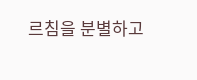르침을 분별하고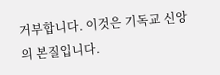거부합니다. 이것은 기독교 신앙의 본질입니다.